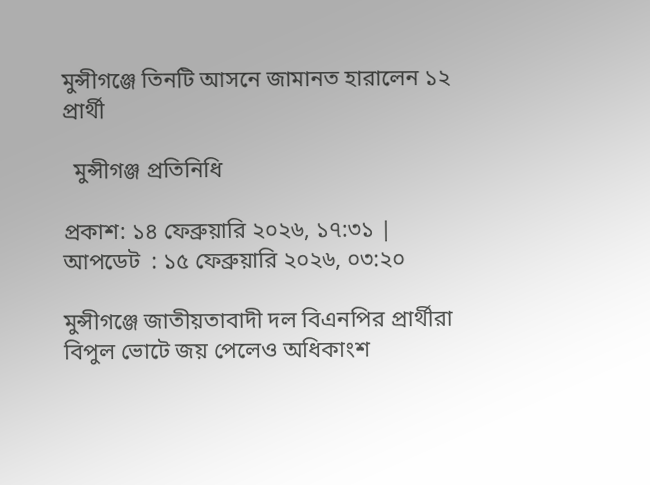মুন্সীগঞ্জে তিনটি আসনে জামানত হারালেন ১২ প্রার্থী

  মুন্সীগঞ্জ প্রতিনিধি

প্রকাশ: ১৪ ফেব্রুয়ারি ২০২৬, ১৭:৩১ |  আপডেট  : ১৫ ফেব্রুয়ারি ২০২৬, ০৩:২০

মুন্সীগঞ্জে জাতীয়তাবাদী দল বিএনপির প্রার্থীরা বিপুল ভোটে জয় পেলেও অধিকাংশ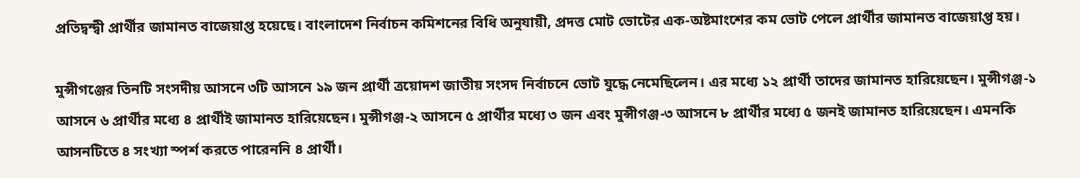প্রতিদ্বন্দ্বী প্রার্থীর জামানত বাজেয়াপ্ত হয়েছে। বাংলাদেশ নির্বাচন কমিশনের বিধি অনুযায়ী, প্রদত্ত মোট ভোটের এক-অষ্টমাংশের কম ভোট পেলে প্রার্থীর জামানত বাজেয়াপ্ত হয়।

মুন্সীগঞ্জের তিনটি সংসদীয় আসনে ৩টি আসনে ১৯ জন প্রার্থী ত্রয়োদশ জাতীয় সংসদ নির্বাচনে ভোট যুদ্ধে নেমেছিলেন। এর মধ্যে ১২ প্রার্থী তাদের জামানত হারিয়েছেন। মুন্সীগঞ্জ-১ আসনে ৬ প্রার্থীর মধ্যে ৪ প্রার্থীই জামানত হারিয়েছেন। মুন্সীগঞ্জ-২ আসনে ৫ প্রার্থীর মধ্যে ৩ জন এবং মুন্সীগঞ্জ-৩ আসনে ৮ প্রার্থীর মধ্যে ৫ জনই জামানত হারিয়েছেন। এমনকি আসনটিতে ৪ সংখ্যা স্পর্শ করতে পারেননি ৪ প্রার্থী।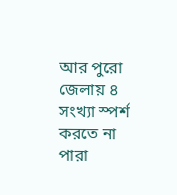আর পুরো জেলায় ৪ সংখ্যা স্পর্শ করতে না পারা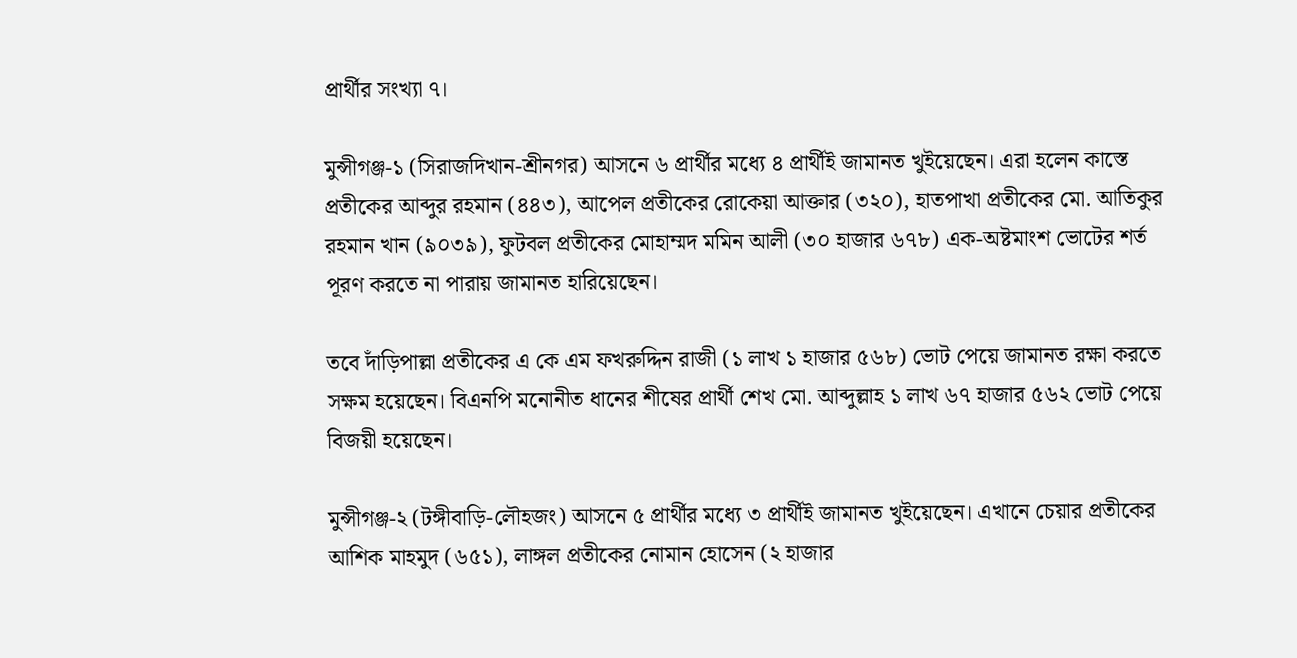প্রার্থীর সংখ্যা ৭।

মুন্সীগঞ্জ-১ (সিরাজদিখান-শ্রীনগর) আসনে ৬ প্রার্থীর মধ্যে ৪ প্রার্থীই জামানত খুইয়েছেন। এরা হলেন কাস্তে প্রতীকের আব্দুর রহমান (৪৪৩), আপেল প্রতীকের রোকেয়া আক্তার (৩২০), হাতপাখা প্রতীকের মো. আতিকুর রহমান খান (৯০৩৯), ফুটবল প্রতীকের মোহাম্মদ মমিন আলী (৩০ হাজার ৬৭৮) এক-অষ্টমাংশ ভোটের শর্ত পূরণ করতে না পারায় জামানত হারিয়েছেন।

তবে দাঁড়িপাল্লা প্রতীকের এ কে এম ফখরুদ্দিন রাজী (১ লাখ ১ হাজার ৫৬৮) ভোট পেয়ে জামানত রক্ষা করতে সক্ষম হয়েছেন। বিএনপি মনোনীত ধানের শীষের প্রার্থী শেখ মো. আব্দুল্লাহ ১ লাখ ৬৭ হাজার ৫৬২ ভোট পেয়ে বিজয়ী হয়েছেন।

মুন্সীগঞ্জ-২ (টঙ্গীবাড়ি-লৌহজং) আসনে ৫ প্রার্থীর মধ্যে ৩ প্রার্থীই জামানত খুইয়েছেন। এখানে চেয়ার প্রতীকের আশিক মাহমুদ (৬৫১), লাঙ্গল প্রতীকের নোমান হোসেন (২ হাজার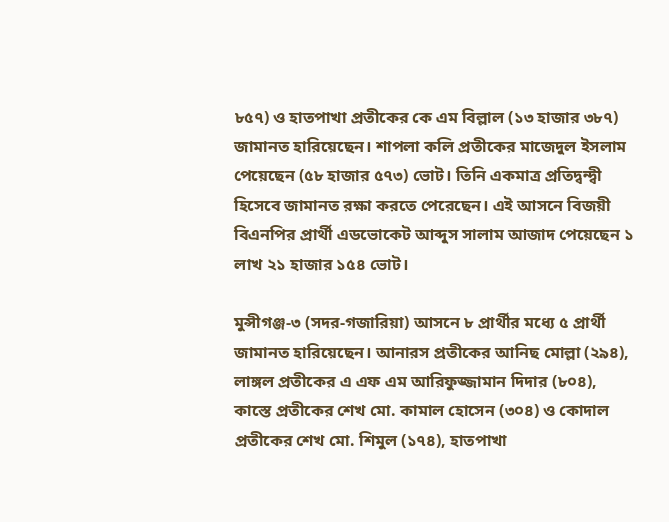৮৫৭) ও হাতপাখা প্রতীকের কে এম বিল্লাল (১৩ হাজার ৩৮৭) জামানত হারিয়েছেন। শাপলা কলি প্রতীকের মাজেদুল ইসলাম পেয়েছেন (৫৮ হাজার ৫৭৩) ভোট। তিনি একমাত্র প্রতিদ্বন্দ্বী হিসেবে জামানত রক্ষা করতে পেরেছেন। এই আসনে বিজয়ী বিএনপির প্রার্থী এডভোকেট আব্দুস সালাম আজাদ পেয়েছেন ১ লাখ ২১ হাজার ১৫৪ ভোট।

মুন্সীগঞ্জ-৩ (সদর-গজারিয়া) আসনে ৮ প্রার্থীর মধ্যে ৫ প্রার্থী জামানত হারিয়েছেন। আনারস প্রতীকের আনিছ মোল্লা (২৯৪), লাঙ্গল প্রতীকের এ এফ এম আরিফুজ্জামান দিদার (৮০৪), কাস্তে প্রতীকের শেখ মো. কামাল হোসেন (৩০৪) ও কোদাল প্রতীকের শেখ মো. শিমুল (১৭৪), হাতপাখা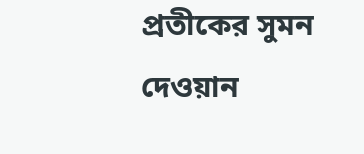প্রতীকের সুমন দেওয়ান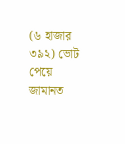(৬ হাজার ৩৯২) ভোট পেয়ে জামানত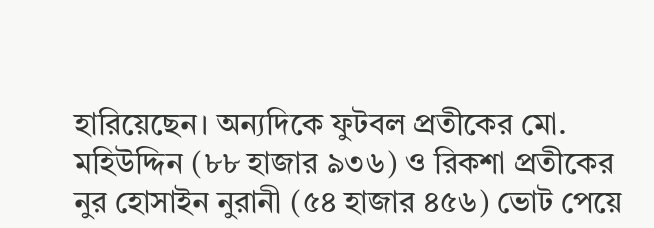হারিয়েছেন। অন্যদিকে ফুটবল প্রতীকের মো. মহিউদ্দিন (৮৮ হাজার ৯৩৬) ও রিকশা প্রতীকের নুর হোসাইন নুরানী (৫৪ হাজার ৪৫৬) ভোট পেয়ে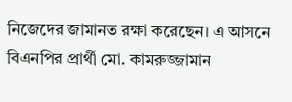নিজেদের জামানত রক্ষা করেছেন। এ আসনে বিএনপির প্রার্থী মো. কামরুজ্জামান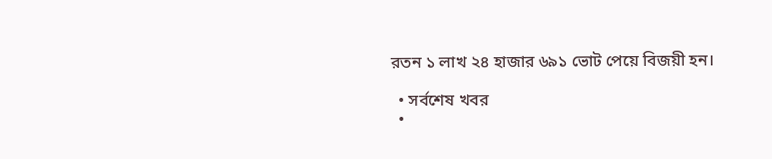রতন ১ লাখ ২৪ হাজার ৬৯১ ভোট পেয়ে বিজয়ী হন।

  • সর্বশেষ খবর
  •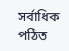সর্বাধিক পঠিত